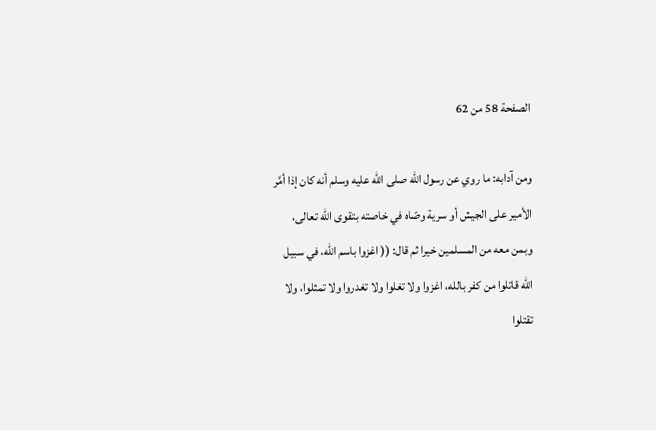الصفحة 58 من 62

ومن آدابه: ما روي عن رسول الله صلى الله عليه وسلم أنه كان إذا أمَّر الأمير على الجيش أو سرية وصّاه في خاصته بتقوى الله تعالى، وبمن معه من المسلمين خيرا ثم قال: (( اغزوا باسم الله، في سبيل الله قاتلوا من كفر بالله، اغزوا ولا تغلوا ولا تغدروا ولا تمثلوا، ولا تقتلوا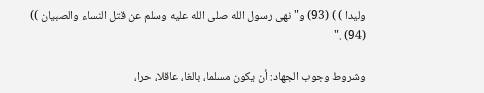وليدا ) ) (93) و"نهى رسول الله صلى الله عليه وسلم عن قتل النساء والصبيان )) (94) ."

وشروط وجوب الجهاد: أن يكون مسلما، بالغا، عاقلا، حرا،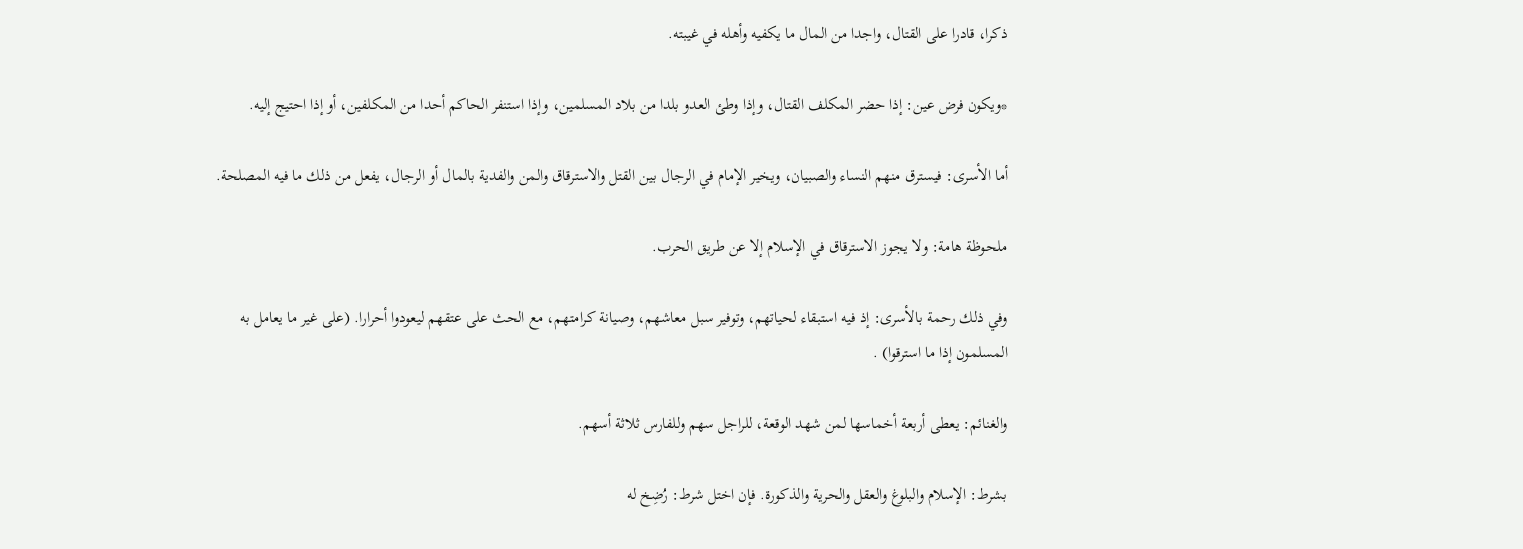ذكرا، قادرا على القتال، واجدا من المال ما يكفيه وأهله في غيبته.

*ويكون فرض عين: إذا حضر المكلف القتال، وإذا وطئ العدو بلدا من بلاد المسلمين، وإذا استنفر الحاكم أحدا من المكلفين، أو إذا احتيج إليه.

أما الأسرى: فيسترق منهم النساء والصبيان، ويخير الإمام في الرجال بين القتل والاسترقاق والمن والفدية بالمال أو الرجال، يفعل من ذلك ما فيه المصلحة.

ملحوظة هامة: ولا يجوز الاسترقاق في الإسلام إلا عن طريق الحرب.

وفي ذلك رحمة بالأسرى: إذ فيه استبقاء لحياتهم، وتوفير سبل معاشهم، وصيانة كرامتهم، مع الحث على عتقهم ليعودوا أحرارا. (على غير ما يعامل به المسلمون إذا ما استرقوا) .

والغنائم: يعطى أربعة أخماسها لمن شهد الوقعة، للراجل سهم وللفارس ثلاثة أسهم.

بشرط: الإسلام والبلوغ والعقل والحرية والذكورة. فإن اختل شرط: رُضِخ له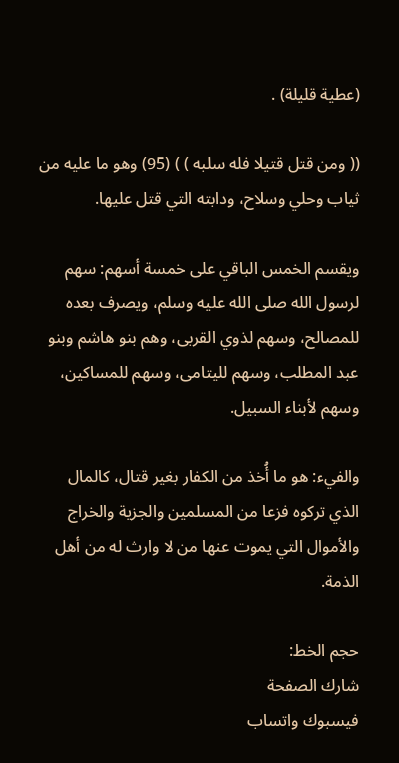(عطية قليلة) .

(( ومن قتل قتيلا فله سلبه ) ) (95) وهو ما عليه من ثياب وحلي وسلاح، ودابته التي قتل عليها.

ويقسم الخمس الباقي على خمسة أسهم: سهم لرسول الله صلى الله عليه وسلم، ويصرف بعده للمصالح، وسهم لذوي القربى، وهم بنو هاشم وبنو عبد المطلب، وسهم لليتامى، وسهم للمساكين، وسهم لأبناء السبيل.

والفيء: هو ما أُخذ من الكفار بغير قتال، كالمال الذي تركوه فزعا من المسلمين والجزية والخراج والأموال التي يموت عنها من لا وارث له من أهل الذمة.

حجم الخط:
شارك الصفحة
فيسبوك واتساب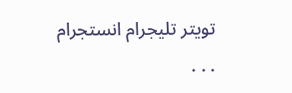تويتر تليجرام انستجرام
. . .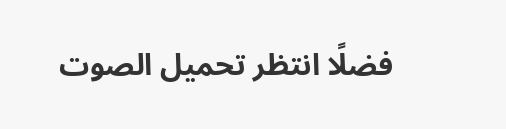فضلًا انتظر تحميل الصوت